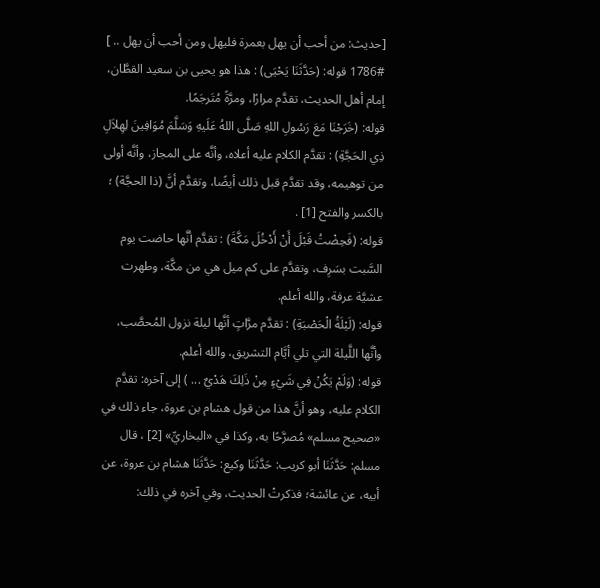[حديث: من أحب أن يهل بعمرة فليهل ومن أحب أن يهل .. ]
1786# قوله: (حَدَّثَنَا يَحْيَى) : هذا هو يحيى بن سعيد القطَّان، إمام أهل الحديث، تقدَّم مرارًا، ومرَّةً مُتَرجَمًا.
قوله: (خَرَجْنَا مَعَ رَسُولِ اللهِ صَلَّى اللهُ عَلَيهِ وَسَلَّمَ مُوَافِينَ لِهِلاَلِ ذِي الحَجَّةِ) : تقدَّم الكلام عليه أعلاه، وأنَّه على المجاز، وأنَّه أولى من توهيمه، وقد تقدَّم قبل ذلك أيضًا، وتقدَّم أنَّ (ذا الحجَّة) ؛ بالكسر والفتح [1] .
قوله: (فَحِضْتُ قَبْلَ أَنْ أَدْخُلَ مَكَّةَ) : تقدَّم أنَّها حاضت يوم السَّبت بسَرِف، وتقدَّم على كم ميل هي من مكَّة، وطهرت عشيَّة عرفة، والله أعلم.
قوله: (لَيْلَةُ الْحَصْبَةِ) : تقدَّم مرَّاتٍ أنَّها ليلة نزول المُحصَّب، وأنَّها اللَّيلة التي تلي أيَّام التشريق، والله أعلم.
قوله: (وَلَمْ يَكُنْ فِي شَيْءٍ مِنْ ذَلِكَ هَدْيٌ ... ) إلى آخره: تقدَّم الكلام عليه، وهو أنَّ هذا من قول هشام بن عروة، جاء ذلك في «صحيح مسلم» مُصرَّحًا به، وكذا في «البخاريِّ» [2] ، قال مسلم: حَدَّثَنَا أبو كريب: حَدَّثَنَا وكيع: حَدَّثَنَا هشام بن عروة، عن أبيه، عن عائشة؛ فذكرتْ الحديث، وفي آخره في ذلك: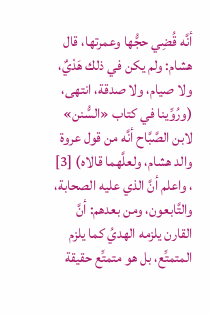أنَّه قُضِي حجُّها وعمرتها، قال هشام: ولم يكن في ذلك هَدْيٌ، ولا صيام، ولا صدقة، انتهى، (ورُوِّينا في كتاب «السُّنن» لابن الصَّبَّاح أنَّه من قول عروة والد هشام، ولعلَّهما قالاه) [3] ، واعلم أنَّ الذي عليه الصحابة، والتَّابعون، ومن بعدهم: أنَّ القارن يلزمه الهديُ كما يلزم المتمتِّع، بل هو متمتِّع حقيقة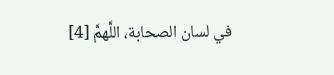في لسان الصحابة، اللَّهمَّ [4]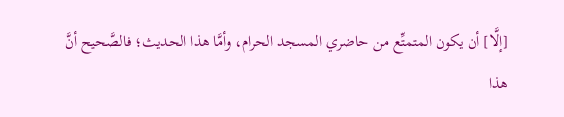[إلَّا] أن يكون المتمتِّع من حاضري المسجد الحرام، وأمَّا هذا الحديث؛ فالصَّحيح أنَّ هذا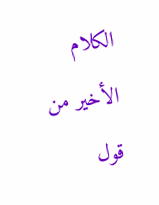الكلام الأخير من قول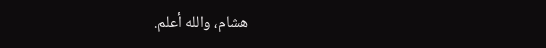هشام، والله أعلم.